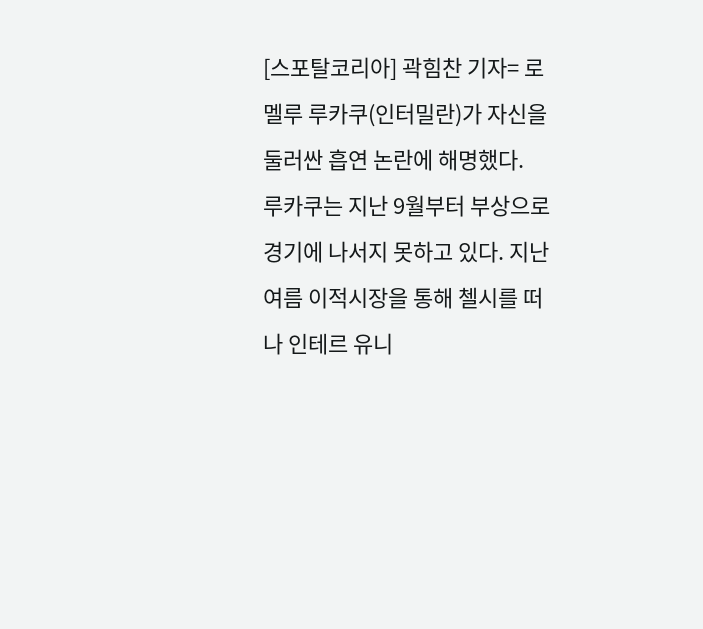[스포탈코리아] 곽힘찬 기자= 로멜루 루카쿠(인터밀란)가 자신을 둘러싼 흡연 논란에 해명했다.
루카쿠는 지난 9월부터 부상으로 경기에 나서지 못하고 있다. 지난 여름 이적시장을 통해 첼시를 떠나 인테르 유니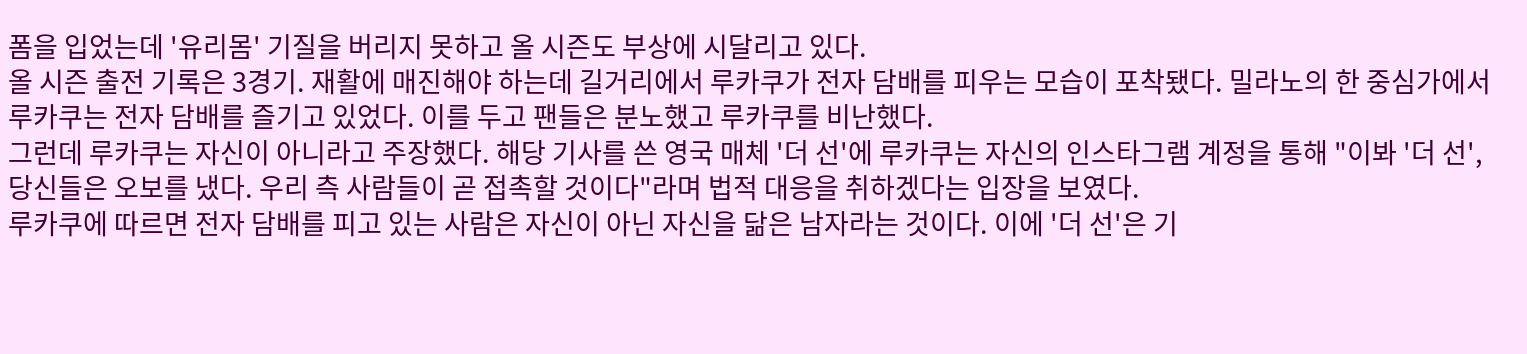폼을 입었는데 '유리몸' 기질을 버리지 못하고 올 시즌도 부상에 시달리고 있다.
올 시즌 출전 기록은 3경기. 재활에 매진해야 하는데 길거리에서 루카쿠가 전자 담배를 피우는 모습이 포착됐다. 밀라노의 한 중심가에서 루카쿠는 전자 담배를 즐기고 있었다. 이를 두고 팬들은 분노했고 루카쿠를 비난했다.
그런데 루카쿠는 자신이 아니라고 주장했다. 해당 기사를 쓴 영국 매체 '더 선'에 루카쿠는 자신의 인스타그램 계정을 통해 "이봐 '더 선', 당신들은 오보를 냈다. 우리 측 사람들이 곧 접촉할 것이다"라며 법적 대응을 취하겠다는 입장을 보였다.
루카쿠에 따르면 전자 담배를 피고 있는 사람은 자신이 아닌 자신을 닮은 남자라는 것이다. 이에 '더 선'은 기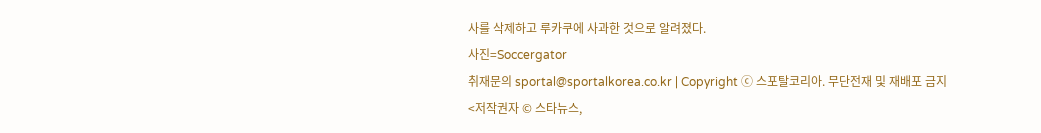사를 삭제하고 루카쿠에 사과한 것으로 알려졌다.
사진=Soccergator
취재문의 sportal@sportalkorea.co.kr | Copyright ⓒ 스포탈코리아. 무단전재 및 재배포 금지
<저작권자 © 스타뉴스,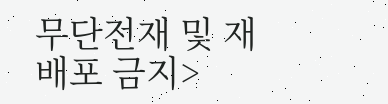무단전재 및 재배포 금지>